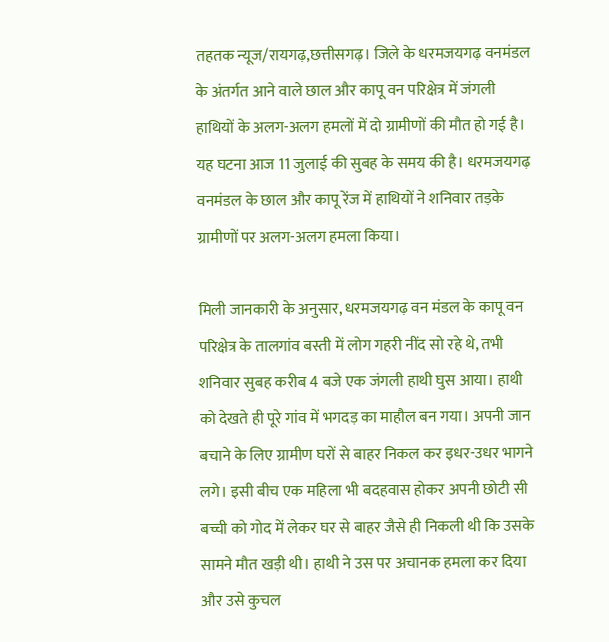तहतक न्यूज/रायगढ़,छत्तीसगढ़। जिले के धरमजयगढ़ वनमंडल के अंतर्गत आने वाले छाल और कापू वन परिक्षेत्र में जंगली हाथियों के अलग-अलग हमलों में दो ग्रामीणों की मौत हो गई है। यह घटना आज 11 जुलाई की सुबह के समय की है। धरमजयगढ़ वनमंडल के छाल और कापू रेंज में हाथियों ने शनिवार तड़के ग्रामीणों पर अलग-अलग हमला किया।

मिली जानकारी के अनुसार, धरमजयगढ़ वन मंडल के कापू वन परिक्षेत्र के तालगांव बस्ती में लोग गहरी नींद सो रहे थे, तभी शनिवार सुबह करीब 4 बजे एक जंगली हाथी घुस आया। हाथी को देखते ही पूरे गांव में भगदड़ का माहौल बन गया। अपनी जान बचाने के लिए ग्रामीण घरों से बाहर निकल कर इधर-उधर भागने लगे। इसी बीच एक महिला भी बदहवास होकर अपनी छोटी सी बच्ची को गोद में लेकर घर से बाहर जैसे ही निकली थी कि उसके सामने मौत खड़ी थी। हाथी ने उस पर अचानक हमला कर दिया और उसे कुचल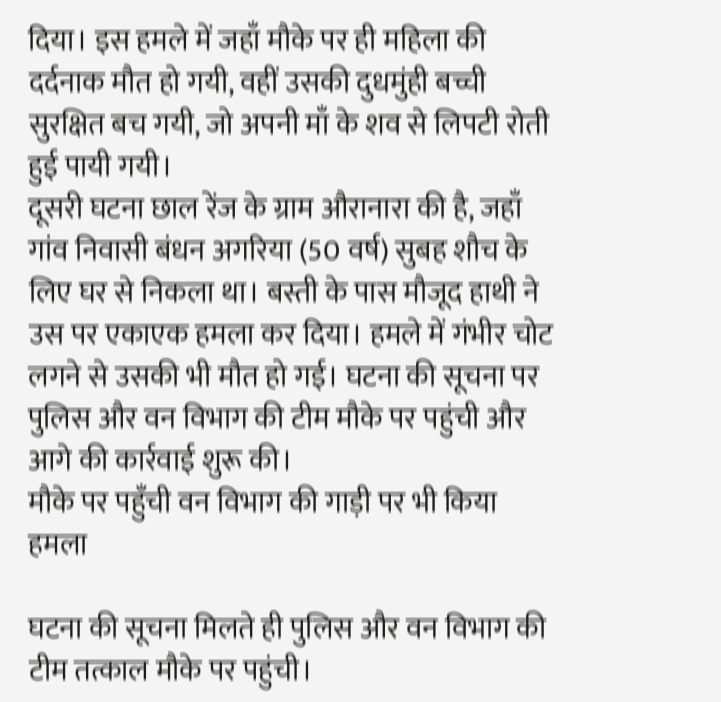दिया। इस हमले में जहाँ मौके पर ही महिला की दर्दनाक मौत हो गयी, वहीं उसकी दुधमुंही बच्ची सुरक्षित बच गयी, जो अपनी माँ के शव से लिपटी रोती हुई पायी गयी।
दूसरी घटना छाल रेंज के ग्राम औरानारा की है, जहाँ गांव निवासी बंधन अगरिया (50 वर्ष) सुबह शौच के लिए घर से निकला था। बस्ती के पास मौजूद हाथी ने उस पर एकाएक हमला कर दिया। हमले में गंभीर चोट लगने से उसकी भी मौत हो गई। घटना की सूचना पर पुलिस और वन विभाग की टीम मौके पर पहुंची और आगे की कार्रवाई शुरू की।
मौके पर पहुँची वन विभाग की गाड़ी पर भी किया हमला

घटना की सूचना मिलते ही पुलिस और वन विभाग की टीम तत्काल मौके पर पहुंची।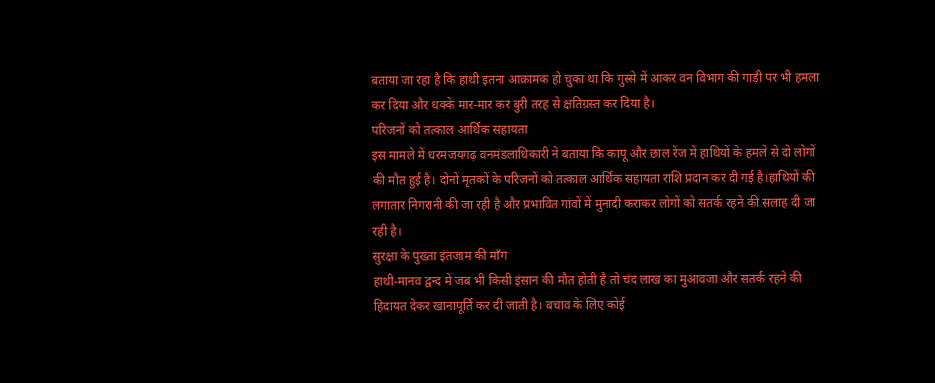बताया जा रहा है कि हाथी इतना आक्रामक हो चुका था कि गुस्से में आकर वन विभाग की गाड़ी पर भी हमला कर दिया और धक्के मार-मार कर बुरी तरह से क्षतिग्रस्त कर दिया है।
परिजनों को तत्काल आर्थिक सहायता
इस मामले में धरमजयगढ़ वनमंडलाधिकारी ने बताया कि कापू और छाल रेंज में हाथियों के हमले से दो लोगों की मौत हुई है। दोनों मृतकों के परिजनों को तत्काल आर्थिक सहायता राशि प्रदान कर दी गई है।हाथियों की लगातार निगरानी की जा रही है और प्रभावित गांवों में मुनादी कराकर लोगों को सतर्क रहने की सलाह दी जा रही है।
सुरक्षा के पुख्ता इंतजाम की माँग
हाथी-मानव द्वन्द में जब भी किसी इंसान की मौत होती है तो चंद लाख का मुआवजा और सतर्क रहने की हिदायत देकर खानापूर्ति कर दी जाती है। बचाव के लिए कोई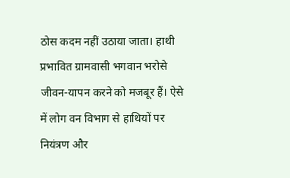ठोस कदम नहीं उठाया जाता। हाथी प्रभावित ग्रामवासी भगवान भरोसे जीवन-यापन करने को मजबूर हैं। ऐसे में लोग वन विभाग से हाथियों पर नियंत्रण और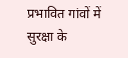प्रभावित गांवों में सुरक्षा के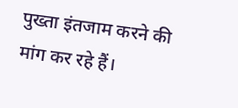पुख्ता इंतजाम करने की मांग कर रहे हैं।